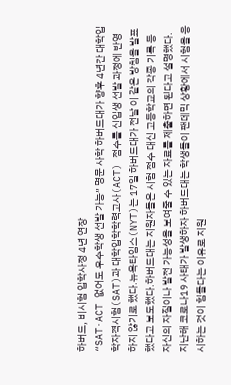하버드, 비시험 입학사정 4년 연장
“SAT·ACT 없어도 우수학생 선발 가능” 명문 사학 하버드대가 향후 4년간 대학입학자격시험(SAT)과 대학입학학력고사(ACT) 점수를 신입생 선발 과정에 반영하지 않기로 했다.뉴욕타임스(NYT)는 17일 하버드대가 전날 이 같은 방침을 발표했다고 보도했다.하버드대는 지원자들은 시험 점수 대신 고등학교의 각종 기록 등 자신의 자질이나 발전 가능성을 보여줄 수 있는 자료를 제출하면 된다고 설명했다.지난해 코로나19 사태가 발생하자 하버드대는 학생들이 팬데믹 상황에서 시험을 응시하는 것이 힘들다는 이유로 지원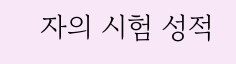자의 시험 성적